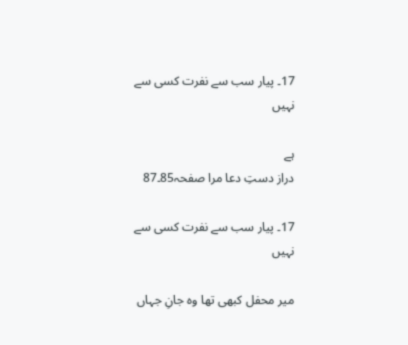17۔ پیار سب سے نفرت کسی سے نہیں

ہے
دراز دستِ دعا مرا صفحہ85۔87

17۔ پیار سب سے نفرت کسی سے نہیں

میر محفل کبھی تھا وہ جانِ جہاں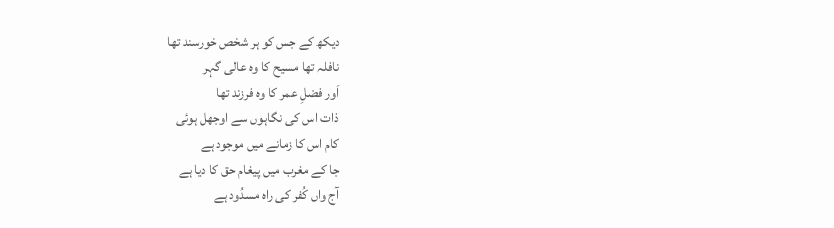دیکھ کے جس کو ہر شخص خورسند تھا
نافلہ تھا مسیح کا وہ عالی گہر
اَور فضلِ عمر کا وہ فرزند تھا
ذات اس کی نگاہوں سے اوجھل ہوئی
کام اس کا زمانے میں موجود ہے
جا کے مغرب میں پیغام حق کا دیا ہے
آج واں کُفر کی راہ مسدُود ہے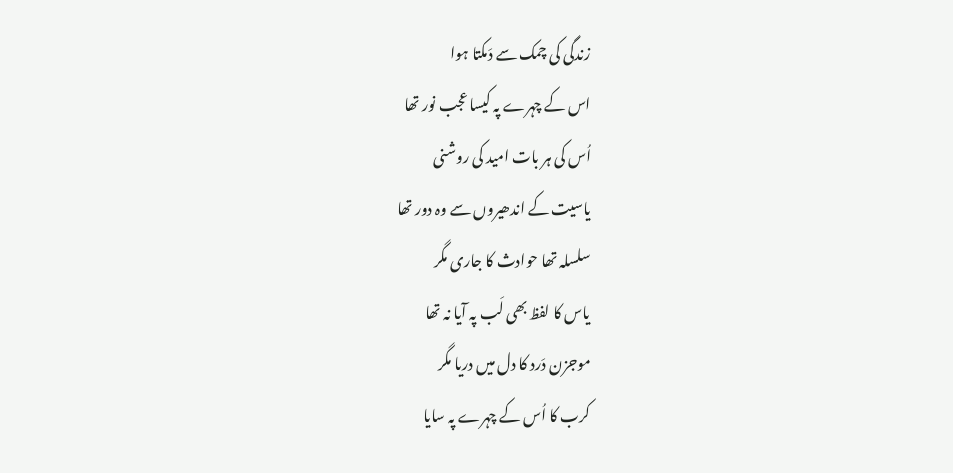زندگی کی چمک سے دَمکتا ہوا
اس کے چہرے پہ کیسا عجب نور تھا
اُس کی ہر بات امید کی روشنی
یاسیت کے اندھیروں سے وہ دور تھا
سلسلہ تھا حوادث کا جاری مگر
یاس کا لفظ بھی لَب پہ آیا نہ تھا
موجزن دَرد کا دل میں دریا مگر
کرب کا اُس کے چہرے پہ سایا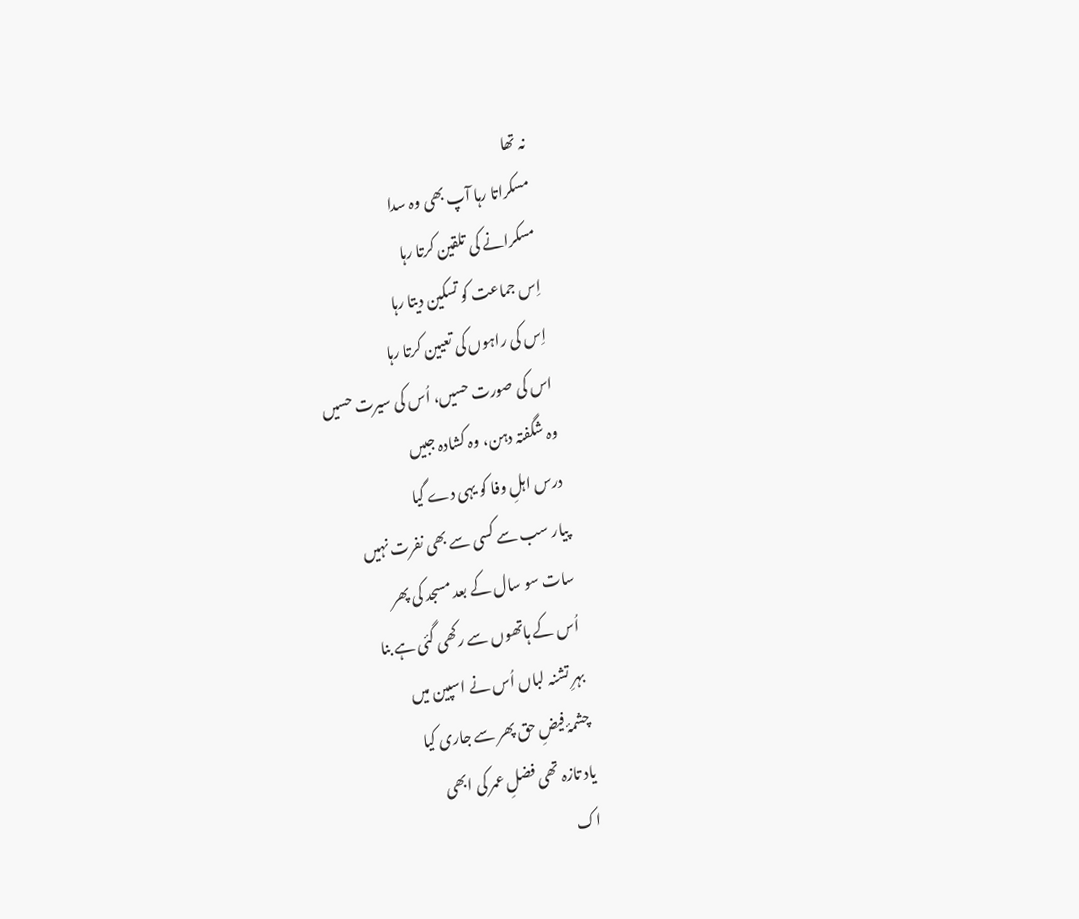نہ تھا
مسکراتا رہا آپ بھی وہ سدا
مسکرانے کی تلقین کرتا رہا
اِس جماعت کو تسکین دیتا رہا
اِس کی راہوں کی تعیین کرتا رہا
اس کی صورت حسیں، اُس کی سیرت حسیں
وہ شگفتہ دہن، وہ کشادہ جبیں
درس اہلِ وفا کو یہی دے گیا
پیار سب سے کسی سے بھی نفرت نہیں
سات سو سال کے بعد مسجد کی پھر
اُس کے ہاتھوں سے رکھی گئی ہے بنا
بہرِ تشنہ لباں اُس نے اسپین میں
چشمۂ فیضِ حق پھر سے جاری کیا
یاد تازہ تھی فضلِ عمر کی ابھی
اک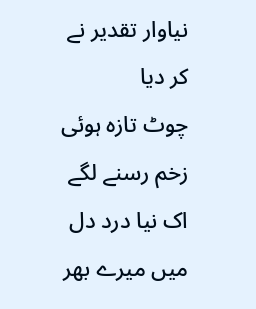نیاوار تقدیر نے کر دیا
چوٹ تازہ ہوئی زخم رسنے لگے
اک نیا درد دل میں میرے بھر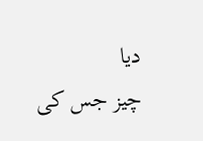دیا
چیز جس کی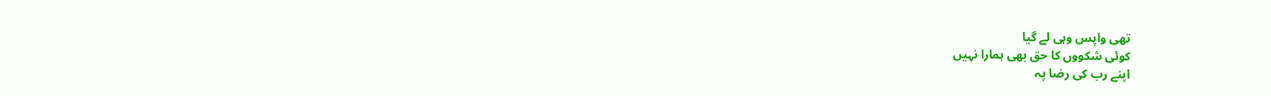تھی واپس وہی لے گیا
کوئی شکووں کا حق بھی ہمارا نہیں
اپنے رب کی رضا پہ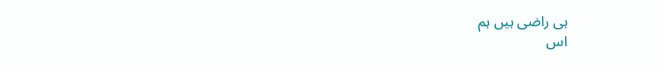ہی راضی ہیں ہم
اس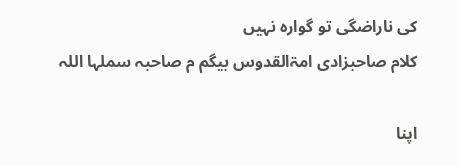کی ناراضگی تو گوارہ نہیں
کلام صاحبزادی امۃالقدوس بیگم م صاحبہ سملہا اللہ

اپنا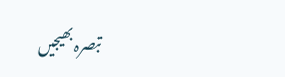تبصرہ بھیجیں